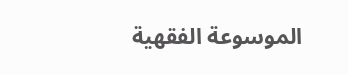الموسوعة الفقهية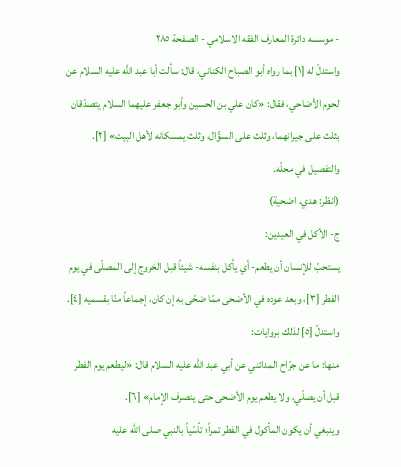- موسسه دائرة المعارف الفقه الاسلامي - الصفحة ٢٨٥
واستدلّ له [١] بما رواه أبو الصباح الكناني، قال: سألت أبا عبد اللَّه عليه السلام عن لحوم الأضاحي، فقال: «كان علي بن الحسين وأبو جعفر عليهما السلام يتصدّقان بثلث على جيرانهما، وثلث على السؤّال، وثلث يمسكانه لأهل البيت» [٢].
والتفصيل في محلّه.
(انظر: هدي، اضحية)
ج- الأكل في العيدين:
يستحبّ للإنسان أن يطعم- أي يأكل بنفسه- شيئاً قبل الخروج إلى المصلّى في يوم الفطر [٣]، وبعد عوده في الأضحى ممّا ضحّى به إن كان، إجماعاً منّا بقسميه [٤].
واستدلّ [٥] لذلك بروايات:
منها: ما عن جرّاح المدائني عن أبي عبد اللَّه عليه السلام قال: «ليطعم يوم الفطر قبل أن يصلّي، ولا يطعم يوم الأضحى حتى ينصرف الإمام» [٦].
وينبغي أن يكون المأكول في الفطر تمراً؛ تأسّياً بالنبي صلى الله عليه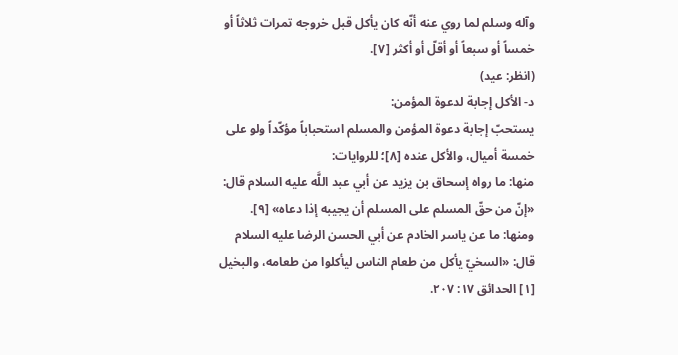وآله وسلم لما روي عنه أنّه كان يأكل قبل خروجه تمرات ثلاثاً أو خمساً أو سبعاً أو أقلّ أو أكثر [٧].
(انظر: عيد)
د- الأكل إجابة لدعوة المؤمن:
يستحبّ إجابة دعوة المؤمن والمسلم استحباباً مؤكّداً ولو على خمسة أميال، والأكل عنده [٨]؛ للروايات:
منها: ما رواه إسحاق بن يزيد عن أبي عبد اللَّه عليه السلام قال: «إنّ من حقّ المسلم على المسلم أن يجيبه إذا دعاه» [٩].
ومنها: ما عن ياسر الخادم عن أبي الحسن الرضا عليه السلام قال: «السخيّ يأكل من طعام الناس ليأكلوا من طعامه، والبخيل
[١] الحدائق ١٧: ٢٠٧.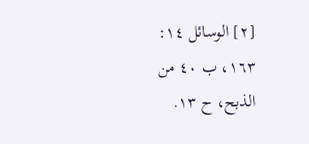[٢] الوسائل ١٤: ١٦٣، ب ٤٠ من الذبح، ح ١٣.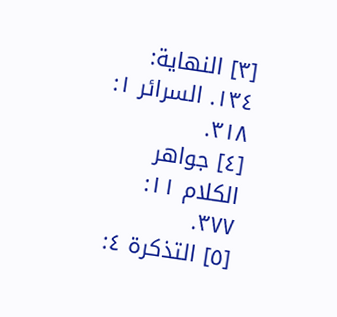[٣] النهاية: ١٣٤. السرائر ١: ٣١٨.
[٤] جواهر الكلام ١١: ٣٧٧.
[٥] التذكرة ٤: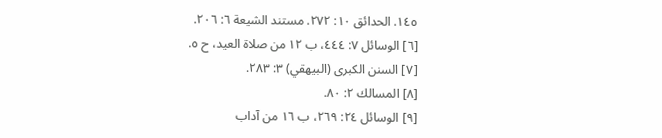١٤٥. الحدائق ١٠: ٢٧٢. مستند الشيعة ٦: ٢٠٦.
[٦] الوسائل ٧: ٤٤٤، ب ١٢ من صلاة العيد، ح ٥.
[٧] السنن الكبرى (البيهقي) ٣: ٢٨٣.
[٨] المسالك ٢: ٨٠.
[٩] الوسائل ٢٤: ٢٦٩، ب ١٦ من آداب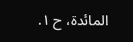المائدة، ح ١.